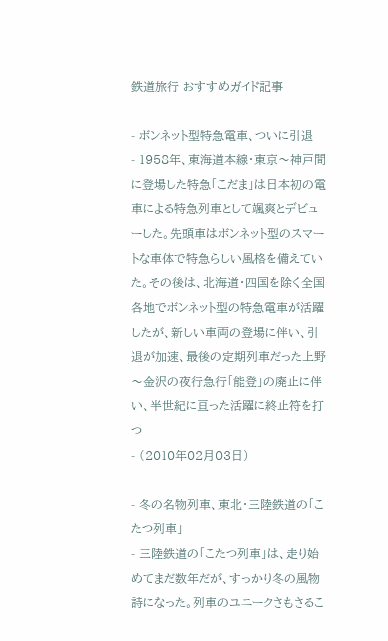鉄道旅行 おすすめガイド記事

- ボンネット型特急電車、ついに引退
- 1958年、東海道本線・東京〜神戸間に登場した特急「こだま」は日本初の電車による特急列車として颯爽とデビューした。先頭車はボンネット型のスマートな車体で特急らしい風格を備えていた。その後は、北海道・四国を除く全国各地でボンネット型の特急電車が活躍したが、新しい車両の登場に伴い、引退が加速、最後の定期列車だった上野〜金沢の夜行急行「能登」の廃止に伴い、半世紀に亘った活躍に終止符を打つ
- (2010年02月03日)

- 冬の名物列車、東北・三陸鉄道の「こたつ列車」
- 三陸鉄道の「こたつ列車」は、走り始めてまだ数年だが、すっかり冬の風物詩になった。列車のユニークさもさるこ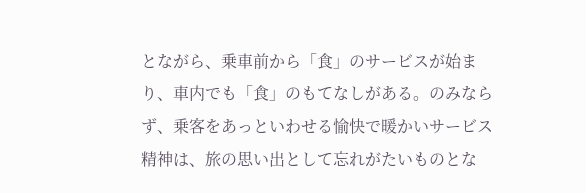とながら、乗車前から「食」のサービスが始まり、車内でも「食」のもてなしがある。のみならず、乗客をあっといわせる愉快で暖かいサービス精神は、旅の思い出として忘れがたいものとな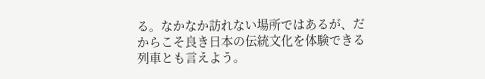る。なかなか訪れない場所ではあるが、だからこそ良き日本の伝統文化を体験できる列車とも言えよう。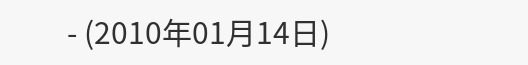- (2010年01月14日)